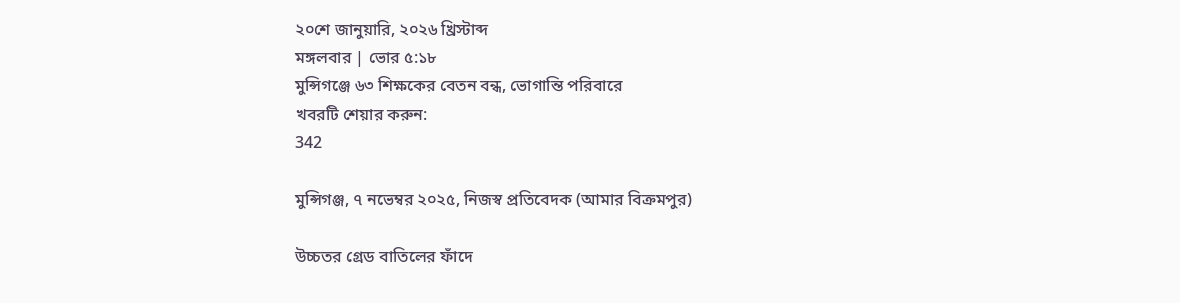২০শে জানুয়ারি, ২০২৬ খ্রিস্টাব্দ
মঙ্গলবার | ভোর ৫:১৮
মুন্সিগঞ্জে ৬৩ শিক্ষকের বেতন বন্ধ, ভোগান্তি পরিবারে
খবরটি শেয়ার করুন:
342

মুন্সিগঞ্জ, ৭ নভেম্বর ২০২৫, নিজস্ব প্রতিবেদক (আমার বিক্রমপুর)

উচ্চতর গ্রেড বাতিলের ফাঁদে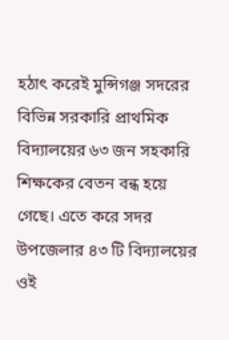হঠাৎ করেই মুন্সিগঞ্জ সদরের বিভিন্ন সরকারি প্রাথমিক বিদ্যালয়ের ৬৩ জন সহকারি শিক্ষকের বেতন বন্ধ হয়ে গেছে। এতে করে সদর উপজেলার ৪৩ টি বিদ্যালয়ের ওই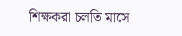শিক্ষকরা চলতি মাসে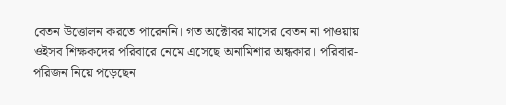বেতন উত্তোলন করতে পারেননি। গত অক্টোবর মাসের বেতন না পাওয়ায় ওইসব শিক্ষকদের পরিবারে নেমে এসেছে অনামিশার অন্ধকার। পরিবার-পরিজন নিয়ে পড়েছেন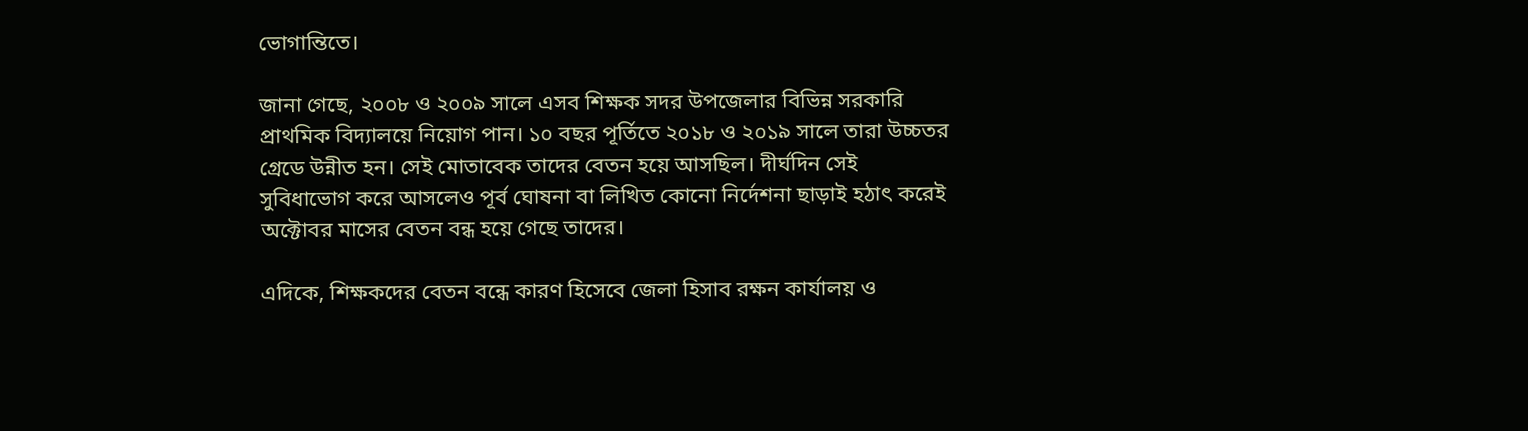ভোগান্তিতে।

জানা গেছে, ২০০৮ ও ২০০৯ সালে এসব শিক্ষক সদর উপজেলার বিভিন্ন সরকারি প্রাথমিক বিদ্যালয়ে নিয়োগ পান। ১০ বছর পূর্তিতে ২০১৮ ও ২০১৯ সালে তারা উচ্চতর গ্রেডে উন্নীত হন। সেই মোতাবেক তাদের বেতন হয়ে আসছিল। দীর্ঘদিন সেই সুবিধাভোগ করে আসলেও পূর্ব ঘোষনা বা লিখিত কোনো নির্দেশনা ছাড়াই হঠাৎ করেই অক্টোবর মাসের বেতন বন্ধ হয়ে গেছে তাদের।

এদিকে, শিক্ষকদের বেতন বন্ধে কারণ হিসেবে জেলা হিসাব রক্ষন কার্যালয় ও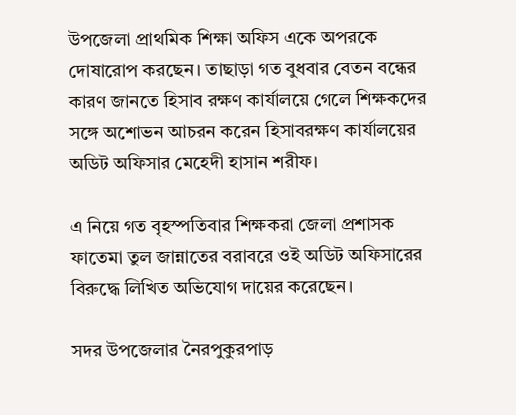উপজেলা প্রাথমিক শিক্ষা অফিস একে অপরকে দোষারোপ করছেন। তাছাড়া গত বুধবার বেতন বন্ধের কারণ জানতে হিসাব রক্ষণ কার্যালয়ে গেলে শিক্ষকদের সঙ্গে অশোভন আচরন করেন হিসাবরক্ষণ কার্যালয়ের অডিট অফিসার মেহেদী হাসান শরীফ।

এ নিয়ে গত বৃহস্পতিবার শিক্ষকরা জেলা প্রশাসক ফাতেমা তুল জান্নাতের বরাবরে ওই অডিট অফিসারের বিরুদ্ধে লিখিত অভিযোগ দায়ের করেছেন।

সদর উপজেলার নৈরপুকুরপাড়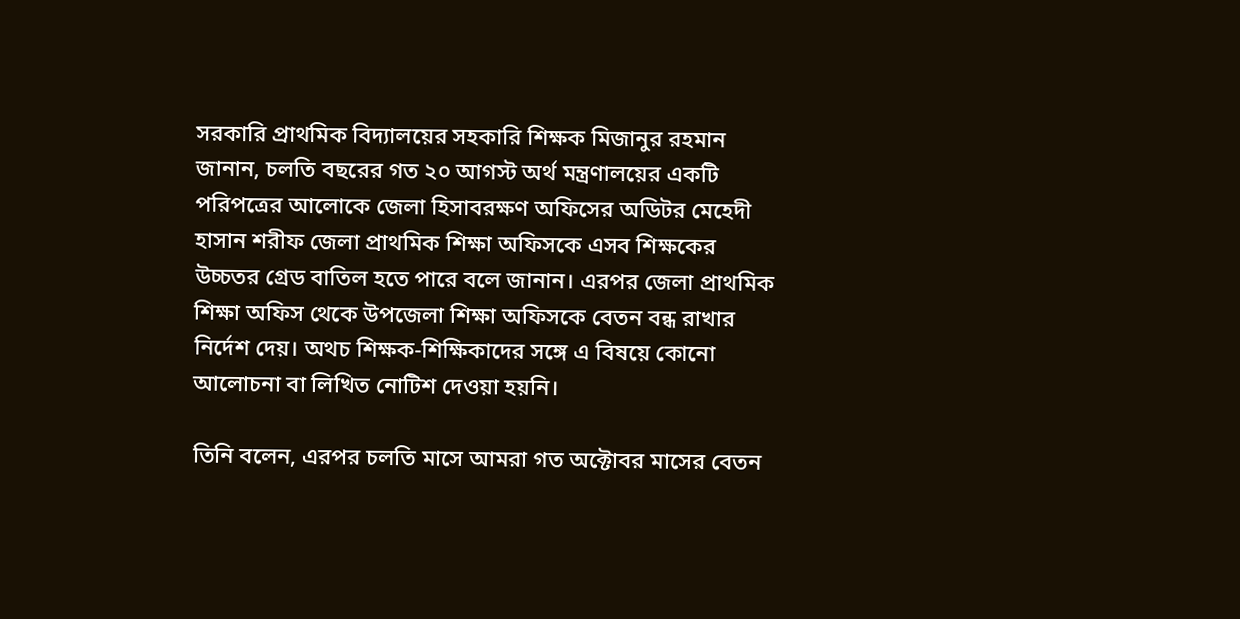সরকারি প্রাথমিক বিদ্যালয়ের সহকারি শিক্ষক মিজানুর রহমান জানান, চলতি বছরের গত ২০ আগস্ট অর্থ মন্ত্রণালয়ের একটি পরিপত্রের আলোকে জেলা হিসাবরক্ষণ অফিসের অডিটর মেহেদী হাসান শরীফ জেলা প্রাথমিক শিক্ষা অফিসকে এসব শিক্ষকের উচ্চতর গ্রেড বাতিল হতে পারে বলে জানান। এরপর জেলা প্রাথমিক শিক্ষা অফিস থেকে উপজেলা শিক্ষা অফিসকে বেতন বন্ধ রাখার নির্দেশ দেয়। অথচ শিক্ষক-শিক্ষিকাদের সঙ্গে এ বিষয়ে কোনো আলোচনা বা লিখিত নোটিশ দেওয়া হয়নি।

তিনি বলেন, এরপর চলতি মাসে আমরা গত অক্টোবর মাসের বেতন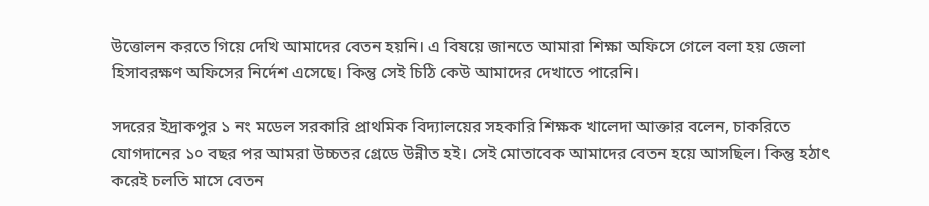উত্তোলন করতে গিয়ে দেখি আমাদের বেতন হয়নি। এ বিষয়ে জানতে আমারা শিক্ষা অফিসে গেলে বলা হয় জেলা হিসাবরক্ষণ অফিসের নির্দেশ এসেছে। কিন্তু সেই চিঠি কেউ আমাদের দেখাতে পারেনি।

সদরের ইদ্রাকপুর ১ নং মডেল সরকারি প্রাথমিক বিদ্যালয়ের সহকারি শিক্ষক খালেদা আক্তার বলেন, চাকরিতে যোগদানের ১০ বছর পর আমরা উচ্চতর গ্রেডে উন্নীত হই। সেই মোতাবেক আমাদের বেতন হয়ে আসছিল। কিন্তু হঠাৎ করেই চলতি মাসে বেতন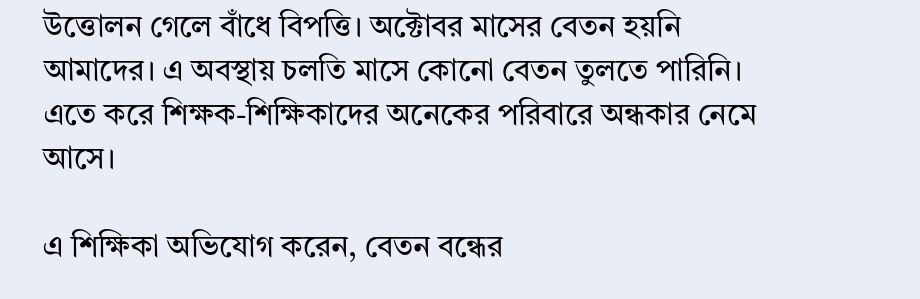উত্তোলন গেলে বাঁধে বিপত্তি। অক্টোবর মাসের বেতন হয়নি আমাদের। এ অবস্থায় চলতি মাসে কোনো বেতন তুলতে পারিনি। এতে করে শিক্ষক-শিক্ষিকাদের অনেকের পরিবারে অন্ধকার নেমে আসে।

এ শিক্ষিকা অভিযোগ করেন, বেতন বন্ধের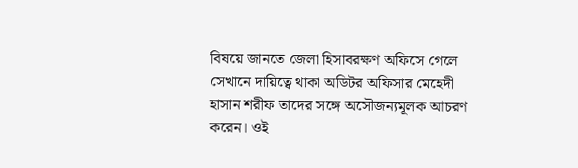বিষয়ে জানতে জেলা হিসাবরক্ষণ অফিসে গেলে সেখানে দায়িত্বে থাকা অডিটর অফিসার মেহেদী হাসান শরীফ তাদের সঙ্গে অসৌজন্যমূলক আচরণ করেন। ওই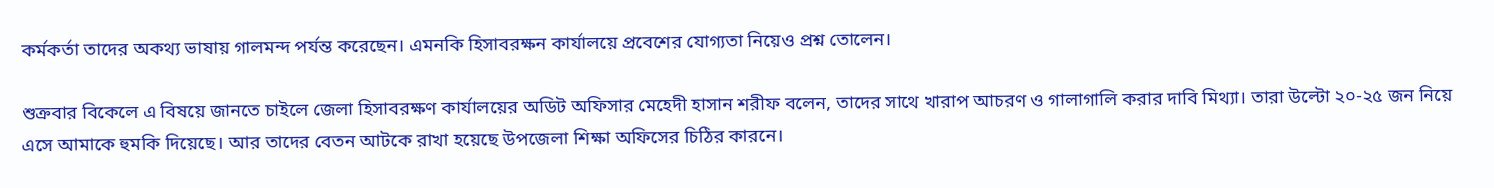কর্মকর্তা তাদের অকথ্য ভাষায় গালমন্দ পর্যন্ত করেছেন। এমনকি হিসাবরক্ষন কার্যালয়ে প্রবেশের যোগ্যতা নিয়েও প্রশ্ন তোলেন।

শুক্রবার বিকেলে এ বিষয়ে জানতে চাইলে জেলা হিসাবরক্ষণ কার্যালয়ের অডিট অফিসার মেহেদী হাসান শরীফ বলেন, তাদের সাথে খারাপ আচরণ ও গালাগালি করার দাবি মিথ্যা। তারা উল্টো ২০-২৫ জন নিয়ে এসে আমাকে হুমকি দিয়েছে। আর তাদের বেতন আটকে রাখা হয়েছে উপজেলা শিক্ষা অফিসের চিঠির কারনে।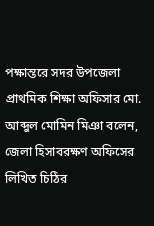পক্ষান্তরে সদর উপজেলা প্রাথমিক শিক্ষা অফিসার মো. আব্দুল মোমিন মিঞা বলেন, জেলা হিসাবরক্ষণ অফিসের লিখিত চিঠির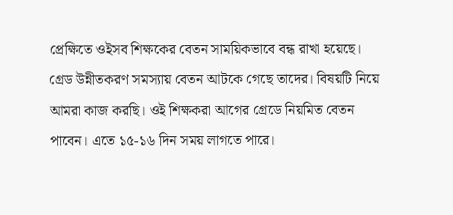প্রেক্ষিতে ওইসব শিক্ষকের বেতন সাময়িকভাবে বন্ধ রাখা হয়েছে। গ্রেড উন্নীতকরণ সমস্যায় বেতন আটকে গেছে তাদের। বিষয়টি নিয়ে আমরা কাজ করছি। ওই শিক্ষকরা আগের গ্রেডে নিয়মিত বেতন পাবেন। এতে ১৫-১৬ দিন সময় লাগতে পারে।